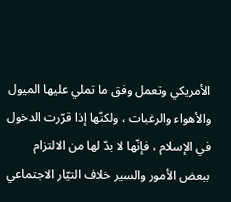الأمريكي وتعمل وفق ما تملي عليها الميول والأهواء والرغبات ، ولكنّها إذا قرّرت الدخول في الإسلام ، فإنّها لا بدّ لها من الالتزام ببعض الأمور والسير خلاف التيّار الاجتماعي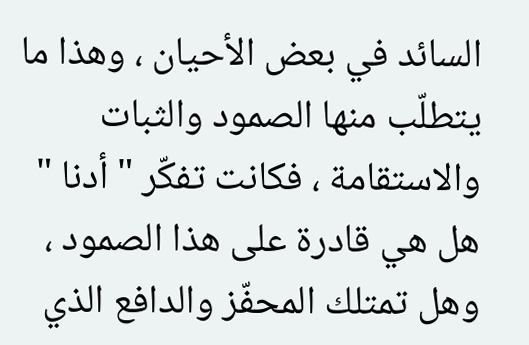السائد في بعض الأحيان ، وهذا ما يتطلّب منها الصمود والثبات والاستقامة ، فكانت تفكّر " أدنا " هل هي قادرة على هذا الصمود ، وهل تمتلك المحفّز والدافع الذي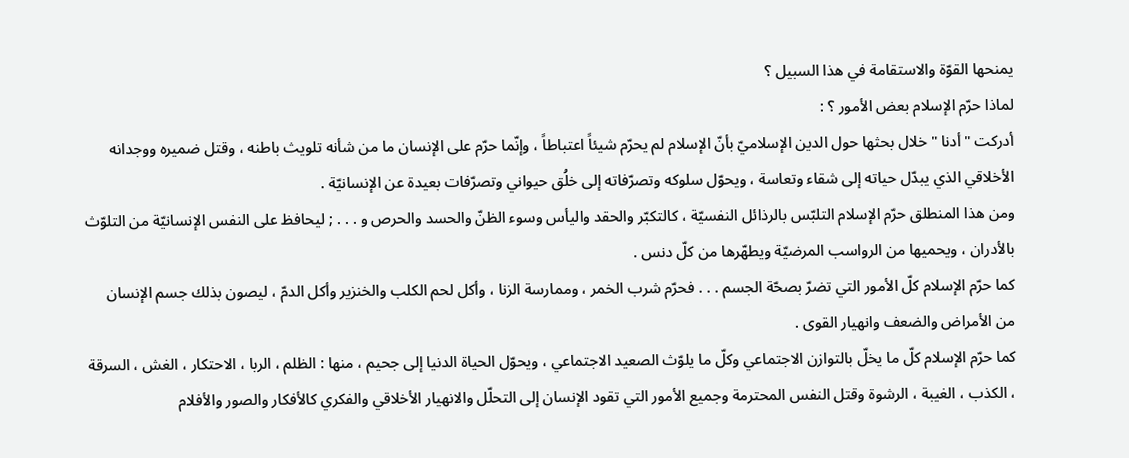يمنحها القوّة والاستقامة في هذا السبيل ؟
لماذا حرّم الإسلام بعض الأمور ؟ :
أدركت " أدنا " خلال بحثها حول الدين الإسلاميّ بأنّ الإسلام لم يحرّم شيئاً اعتباطاً ، وإنّما حرّم على الإنسان ما من شأنه تلويث باطنه ، وقتل ضميره ووجدانه الأخلاقي الذي يبدّل حياته إلى شقاء وتعاسة ، ويحوّل سلوكه وتصرّفاته إلى خلُق حيواني وتصرّفات بعيدة عن الإنسانيّة .
ومن هذا المنطلق حرّم الإسلام التلبّس بالرذائل النفسيّة ، كالتكبّر والحقد واليأس وسوء الظنّ والحسد والحرص و . . . ; ليحافظ على النفس الإنسانيّة من التلوّث بالأدران ، ويحميها من الرواسب المرضيّة ويطهّرها من كلّ دنس .
كما حرّم الإسلام كلّ الأمور التي تضرّ بصحّة الجسم . . . فحرّم شرب الخمر ، وممارسة الزنا ، وأكل لحم الكلب والخنزير وأكل الدمّ ، ليصون بذلك جسم الإنسان من الأمراض والضعف وانهيار القوى .
كما حرّم الإسلام كلّ ما يخلّ بالتوازن الاجتماعي وكلّ ما يلوّث الصعيد الاجتماعي ، ويحوّل الحياة الدنيا إلى جحيم ، منها : الظلم ، الربا ، الاحتكار ، الغش ، السرقة ، الكذب ، الغيبة ، الرشوة وقتل النفس المحترمة وجميع الأمور التي تقود الإنسان إلى التحلّل والانهيار الأخلاقي والفكري كالأفكار والصور والأفلام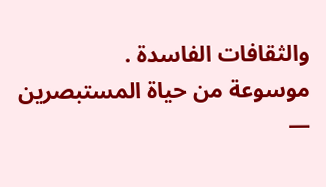والثقافات الفاسدة .
موسوعة من حياة المستبصرين —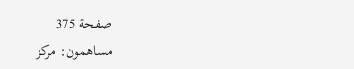صفحة 375
مساهمون: مركز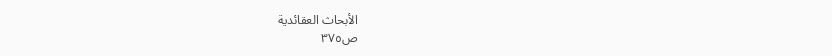الأبحاث العقائدية
ص٣٧٥